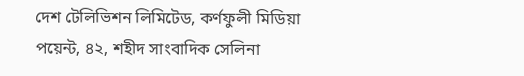দেশ টেলিভিশন লিমিটেড, কর্ণফুলী মিডিয়া পয়েন্ট, ৪২, শহীদ সাংবাদিক সেলিনা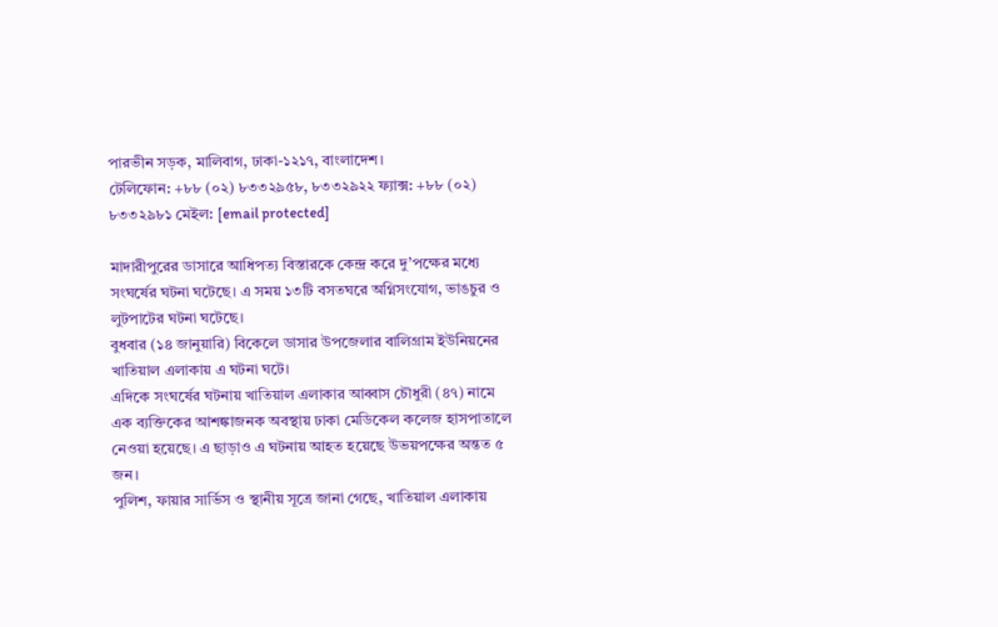পারভীন সড়ক, মালিবাগ, ঢাকা-১২১৭, বাংলাদেশ।
টেলিফোন: +৮৮ (০২) ৮৩৩২৯৫৮, ৮৩৩২৯২২ ফ্যাক্স: +৮৮ (০২) ৮৩৩২৯৮১ মেইল: [email protected]

মাদারীপুরের ডাসারে আধিপত্য বিস্তারকে কেন্দ্র করে দু’পক্ষের মধ্যে সংঘর্ষের ঘটনা ঘটেছে। এ সময় ১৩টি বসতঘরে অগ্নিসংযোগ, ভাঙচুর ও লুটপাটের ঘটনা ঘটেছে।
বুধবার (১৪ জানুয়ারি) বিকেলে ডাসার উপজেলার বালিগ্রাম ইউনিয়নের খাতিয়াল এলাকায় এ ঘটনা ঘটে।
এদিকে সংঘর্ষের ঘটনায় খাতিয়াল এলাকার আব্বাস চৌধুরী (৪৭) নামে এক ব্যক্তিকের আশঙ্কাজনক অবস্থায় ঢাকা মেডিকেল কলেজ হাসপাতালে নেওয়া হয়েছে। এ ছাড়াও এ ঘটনায় আহত হয়েছে উভয়পক্ষের অন্তত ৫ জন।
পুলিশ, ফায়ার সার্ভিস ও স্থানীয় সূত্রে জানা গেছে, খাতিয়াল এলাকায়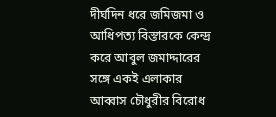দীর্ঘদিন ধরে জমিজমা ও আধিপত্য বিস্তারকে কেন্দ্র করে আবুল জমাদ্দারের সঙ্গে একই এলাকার আব্বাস চৌধুরীর বিরোধ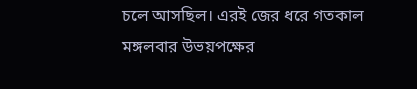চলে আসছিল। এরই জের ধরে গতকাল মঙ্গলবার উভয়পক্ষের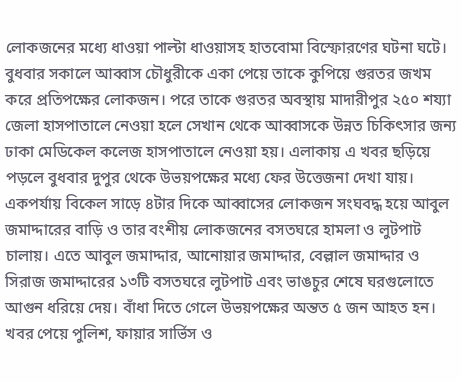লোকজনের মধ্যে ধাওয়া পাল্টা ধাওয়াসহ হাতবোমা বিস্ফোরণের ঘটনা ঘটে। বুধবার সকালে আব্বাস চৌধুরীকে একা পেয়ে তাকে কুপিয়ে গুরতর জখম করে প্রতিপক্ষের লোকজন। পরে তাকে গুরতর অবস্থায় মাদারীপুর ২৫০ শয্যা জেলা হাসপাতালে নেওয়া হলে সেখান থেকে আব্বাসকে উন্নত চিকিৎসার জন্য ঢাকা মেডিকেল কলেজ হাসপাতালে নেওয়া হয়। এলাকায় এ খবর ছড়িয়ে পড়লে বুধবার দুপুর থেকে উভয়পক্ষের মধ্যে ফের উত্তেজনা দেখা যায়।
একপর্যায় বিকেল সাড়ে ৪টার দিকে আব্বাসের লোকজন সংঘবদ্ধ হয়ে আবুল জমাদ্দারের বাড়ি ও তার বংশীয় লোকজনের বসতঘরে হামলা ও লুটপাট চালায়। এতে আবুল জমাদ্দার, আনোয়ার জমাদ্দার, বেল্লাল জমাদ্দার ও সিরাজ জমাদ্দারের ১৩টি বসতঘরে লুটপাট এবং ভাঙচুর শেষে ঘরগুলোতে আগুন ধরিয়ে দেয়। বাঁধা দিতে গেলে উভয়পক্ষের অন্তত ৫ জন আহত হন। খবর পেয়ে পুলিশ, ফায়ার সার্ভিস ও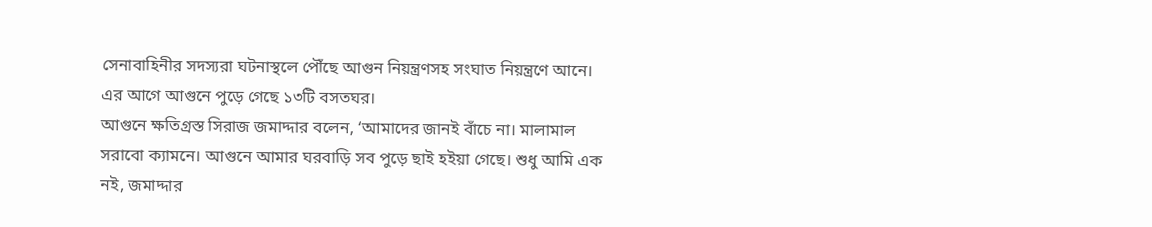সেনাবাহিনীর সদস্যরা ঘটনাস্থলে পৌঁছে আগুন নিয়ন্ত্রণসহ সংঘাত নিয়ন্ত্রণে আনে। এর আগে আগুনে পুড়ে গেছে ১৩টি বসতঘর।
আগুনে ক্ষতিগ্রস্ত সিরাজ জমাদ্দার বলেন, ‘আমাদের জানই বাঁচে না। মালামাল সরাবো ক্যামনে। আগুনে আমার ঘরবাড়ি সব পুড়ে ছাই হইয়া গেছে। শুধু আমি এক নই, জমাদ্দার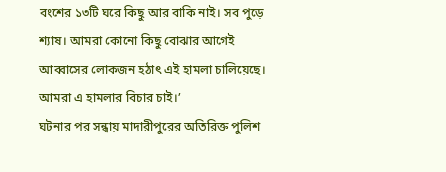বংশের ১৩টি ঘরে কিছু আর বাকি নাই। সব পুড়ে শ্যাষ। আমরা কোনো কিছু বোঝার আগেই আব্বাসের লোকজন হঠাৎ এই হামলা চালিয়েছে। আমরা এ হামলার বিচার চাই।’
ঘটনার পর সন্ধায় মাদারীপুরের অতিরিক্ত পুলিশ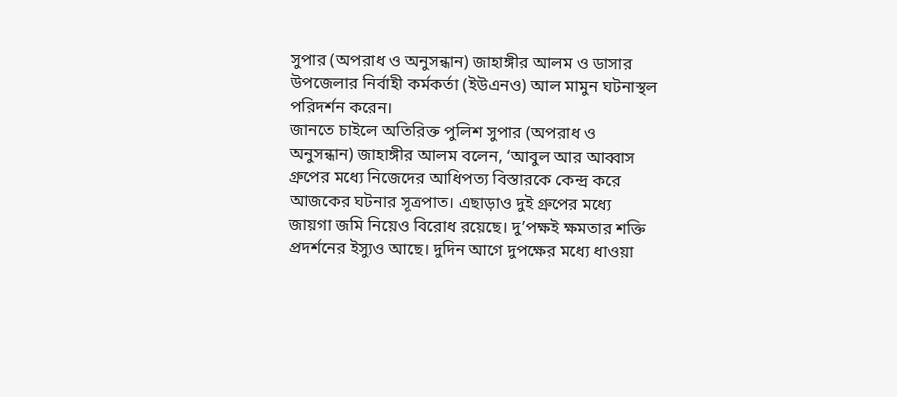সুপার (অপরাধ ও অনুসন্ধান) জাহাঙ্গীর আলম ও ডাসার উপজেলার নির্বাহী কর্মকর্তা (ইউএনও) আল মামুন ঘটনাস্থল পরিদর্শন করেন।
জানতে চাইলে অতিরিক্ত পুলিশ সুপার (অপরাধ ও অনুসন্ধান) জাহাঙ্গীর আলম বলেন, ‘আবুল আর আব্বাস গ্রুপের মধ্যে নিজেদের আধিপত্য বিস্তারকে কেন্দ্র করে আজকের ঘটনার সূত্রপাত। এছাড়াও দুই গ্রুপের মধ্যে জায়গা জমি নিয়েও বিরোধ রয়েছে। দু’পক্ষই ক্ষমতার শক্তি প্রদর্শনের ইস্যুও আছে। দুদিন আগে দুপক্ষের মধ্যে ধাওয়া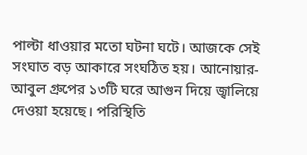পাল্টা ধাওয়ার মতো ঘটনা ঘটে। আজকে সেই সংঘাত বড় আকারে সংঘঠিত হয়। আনোয়ার-আবুল গ্রুপের ১৩টি ঘরে আগুন দিয়ে জ্বালিয়ে দেওয়া হয়েছে। পরিস্থিতি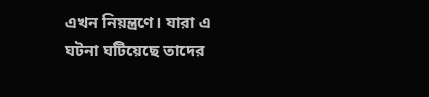এখন নিয়ন্ত্রণে। যারা এ ঘটনা ঘটিয়েছে তাদের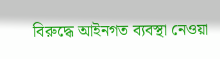বিরুদ্ধে আইনগত ব্যবস্থা নেওয়া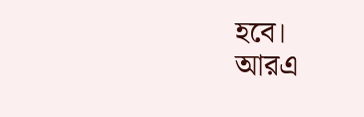হবে।
আরএ